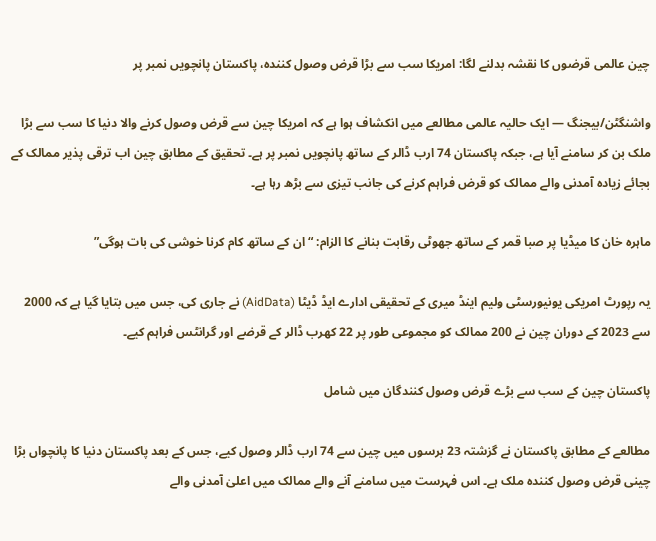چین عالمی قرضوں کا نقشہ بدلنے لگا: امریکا سب سے بڑا قرض وصول کنندہ، پاکستان پانچویں نمبر پر

واشنگٹن/بیجنگ — ایک حالیہ عالمی مطالعے میں انکشاف ہوا ہے کہ امریکا چین سے قرض وصول کرنے والا دنیا کا سب سے بڑا ملک بن کر سامنے آیا ہے، جبکہ پاکستان 74 ارب ڈالر کے ساتھ پانچویں نمبر پر ہے۔ تحقیق کے مطابق چین اب ترقی پذیر ممالک کے بجائے زیادہ آمدنی والے ممالک کو قرض فراہم کرنے کی جانب تیزی سے بڑھ رہا ہے۔

ماہرہ خان کا میڈیا پر صبا قمر کے ساتھ جھوٹی رقابت بنانے کا الزام: “ان کے ساتھ کام کرنا خوشی کی بات ہوگی”

یہ رپورٹ امریکی یونیورسٹی ولیم اینڈ میری کے تحقیقی ادارے ایڈ ڈیٹا (AidData) نے جاری کی، جس میں بتایا گیا ہے کہ 2000 سے 2023 کے دوران چین نے 200 ممالک کو مجموعی طور پر 22 کھرب ڈالر کے قرضے اور گرانٹس فراہم کیے۔

پاکستان چین کے سب سے بڑے قرض وصول کنندگان میں شامل

مطالعے کے مطابق پاکستان نے گزشتہ 23 برسوں میں چین سے 74 ارب ڈالر وصول کیے، جس کے بعد پاکستان دنیا کا پانچواں بڑا چینی قرض وصول کنندہ ملک ہے۔ اس فہرست میں سامنے آنے والے ممالک میں اعلیٰ آمدنی والے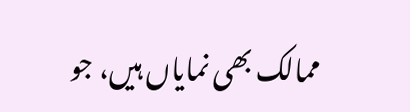ممالک بھی نمایاں ہیں، جو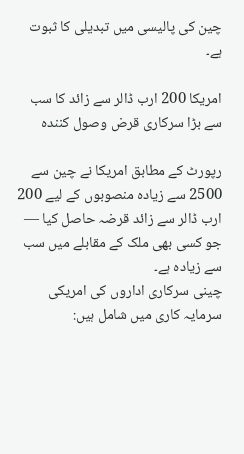چین کی پالیسی میں تبدیلی کا ثبوت ہے۔

امریکا 200 ارب ڈالر سے زائد کا سب سے بڑا سرکاری قرض وصول کنندہ

رپورٹ کے مطابق امریکا نے چین سے 2500 سے زیادہ منصوبوں کے لیے 200 ارب ڈالر سے زائد قرضہ حاصل کیا — جو کسی بھی ملک کے مقابلے میں سب سے زیادہ ہے۔
چینی سرکاری اداروں کی امریکی سرمایہ کاری میں شامل ہیں: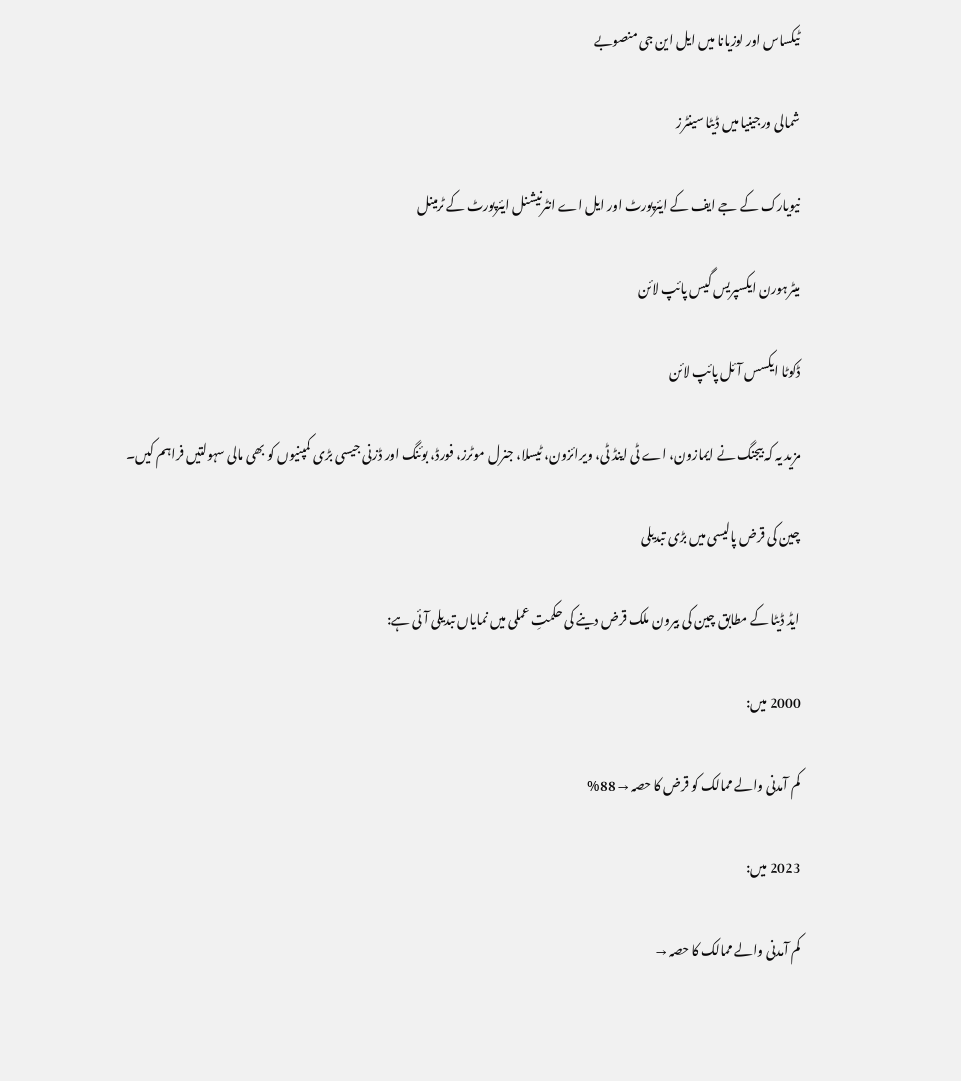ٹیکساس اور لوزیانا میں ایل این جی منصوبے

شمالی ورجینیا میں ڈیٹا سینٹرز

نیویارک کے جے ایف کے ایئرپورٹ اور ایل اے انٹرنیشنل ایئرپورٹ کے ٹرمینل

میٹرہورن ایکسپریس گیس پائپ لائن

ڈکوٹا ایکسس آئل پائپ لائن

مزید یہ کہ بیجنگ نے ایمازون، اے ٹی اینڈ ٹی، ویرائزون، ٹیسلا، جنرل موٹرز، فورڈ، بوئنگ اور ڈزنی جیسی بڑی کمپنیوں کو بھی مالی سہولتیں فراہم کیں۔

چین کی قرض پالیسی میں بڑی تبدیلی

ایڈ ڈیٹا کے مطابق چین کی بیرون ملک قرض دینے کی حکمتِ عملی میں نمایاں تبدیلی آئی ہے:

2000 میں:

کم آمدنی والے ممالک کو قرض کا حصہ → 88%

2023 میں:

کم آمدنی والے ممالک کا حصہ →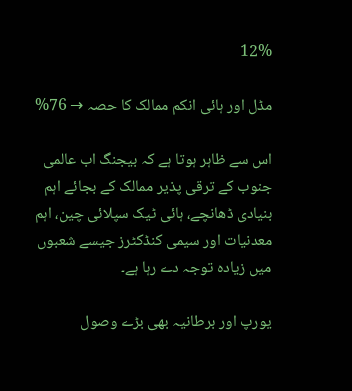12%

مڈل اور ہائی انکم ممالک کا حصہ → 76%

اس سے ظاہر ہوتا ہے کہ بیجنگ اب عالمی جنوب کے ترقی پذیر ممالک کے بجائے اہم بنیادی ڈھانچے، ہائی ٹیک سپلائی چین، اہم معدنیات اور سیمی کنڈکٹرز جیسے شعبوں میں زیادہ توجہ دے رہا ہے۔

یورپ اور برطانیہ بھی بڑے وصول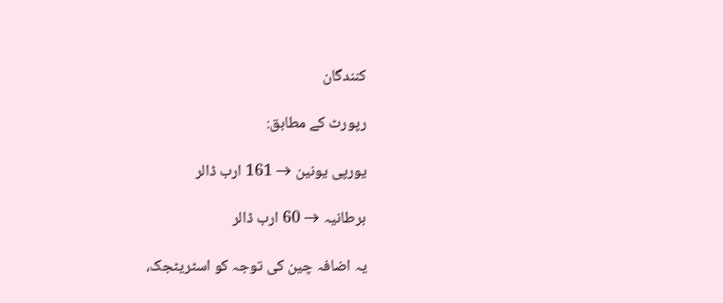کنندگان

رپورٹ کے مطابق:

یورپی یونین → 161 ارب ڈالر

برطانیہ → 60 ارب ڈالر

یہ اضافہ چین کی توجہ کو اسٹریٹجک،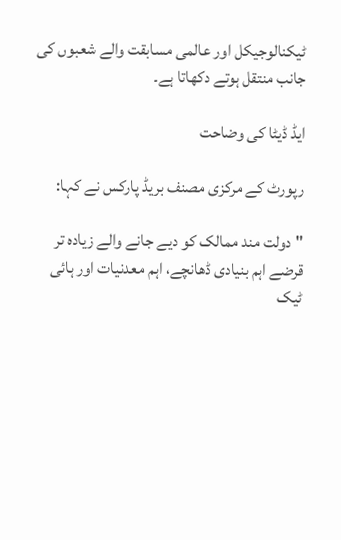ٹیکنالوجیکل اور عالمی مسابقت والے شعبوں کی جانب منتقل ہوتے دکھاتا ہے۔

ایڈ ڈیٹا کی وضاحت

رپورٹ کے مرکزی مصنف بریڈ پارکس نے کہا:

"دولت مند ممالک کو دیے جانے والے زیادہ تر قرضے اہم بنیادی ڈھانچے، اہم معدنیات اور ہائی ٹیک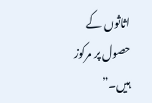اثاثوں کے حصول پر مرکوز ہیں۔”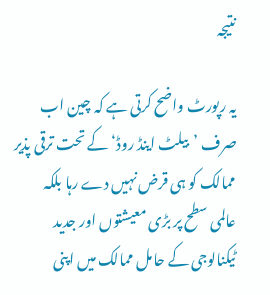نتیجہ

یہ رپورٹ واضح کرتی ہے کہ چین اب صرف ’بیلٹ اینڈ روڈ‘ کے تحت ترقی پذیر ممالک کو ہی قرض نہیں دے رہا بلکہ عالمی سطح پر بڑی معیشتوں اور جدید ٹیکنالوجی کے حامل ممالک میں اپنی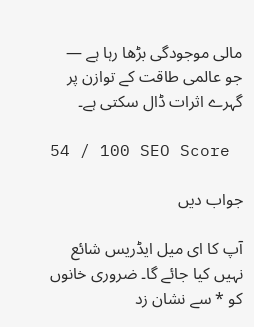مالی موجودگی بڑھا رہا ہے — جو عالمی طاقت کے توازن پر گہرے اثرات ڈال سکتی ہے۔

54 / 100 SEO Score

جواب دیں

آپ کا ای میل ایڈریس شائع نہیں کیا جائے گا۔ ضروری خانوں کو * سے نشان زد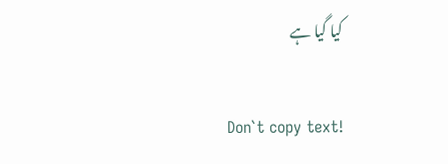کیا گیا ہے

Don`t copy text!